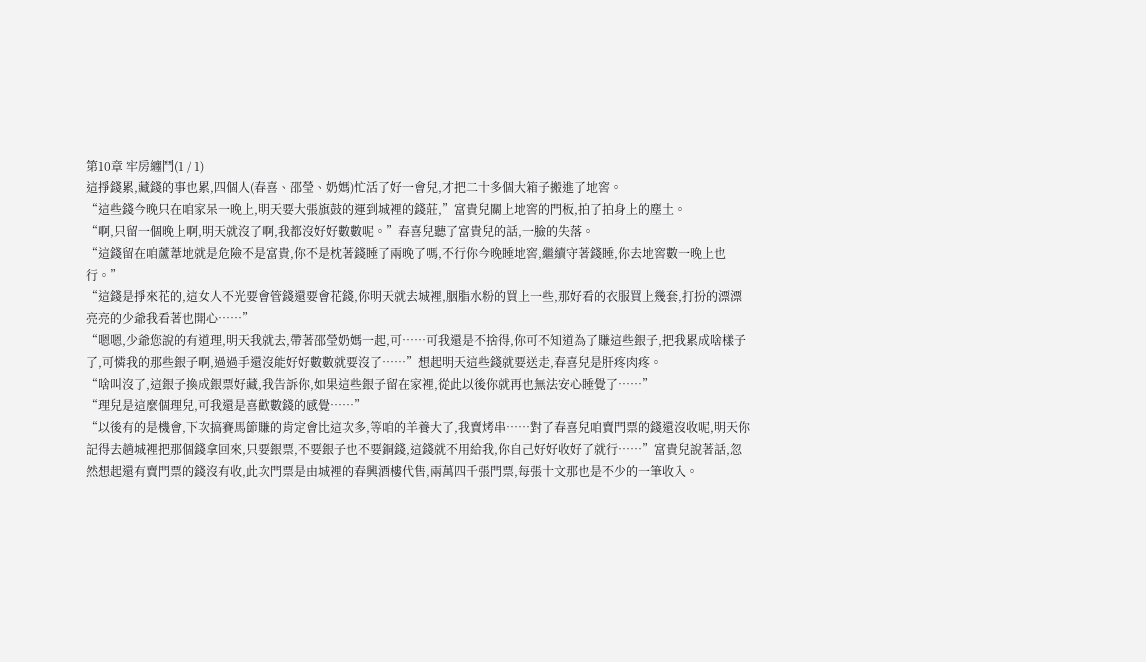第10章 牢房纏鬥(1 / 1)
這掙錢累,藏錢的事也累,四個人(春喜、邵瑩、奶媽)忙活了好一會兒,才把二十多個大箱子搬進了地窖。
“這些錢今晚只在咱家呆一晚上,明天要大張旗鼓的運到城裡的錢莊,”富貴兒關上地窖的門板,拍了拍身上的塵土。
“啊,只留一個晚上啊,明天就沒了啊,我都沒好好數數呢。”春喜兒聽了富貴兒的話,一臉的失落。
“這錢留在咱蘆葦地就是危險不是富貴,你不是枕著錢睡了兩晚了嗎,不行你今晚睡地窖,繼續守著錢睡,你去地窖數一晚上也行。”
“這錢是掙來花的,這女人不光要會管錢還要會花錢,你明天就去城裡,胭脂水粉的買上一些,那好看的衣服買上幾套,打扮的漂漂亮亮的少爺我看著也開心……”
“嗯嗯,少爺您說的有道理,明天我就去,帶著邵瑩奶媽一起,可……可我還是不捨得,你可不知道為了賺這些銀子,把我累成啥樣子了,可憐我的那些銀子啊,過過手還沒能好好數數就要沒了……”想起明天這些錢就要送走,春喜兒是肝疼肉疼。
“啥叫沒了,這銀子換成銀票好藏,我告訴你,如果這些銀子留在家裡,從此以後你就再也無法安心睡覺了……”
“理兒是這麼個理兒,可我還是喜歡數錢的感覺……”
“以後有的是機會,下次搞賽馬節賺的肯定會比這次多,等咱的羊養大了,我賣烤串……對了春喜兒咱賣門票的錢還沒收呢,明天你記得去趟城裡把那個錢拿回來,只要銀票,不要銀子也不要銅錢,這錢就不用給我,你自己好好收好了就行……”富貴兒說著話,忽然想起還有賣門票的錢沒有收,此次門票是由城裡的春興酒樓代售,兩萬四千張門票,每張十文那也是不少的一筆收入。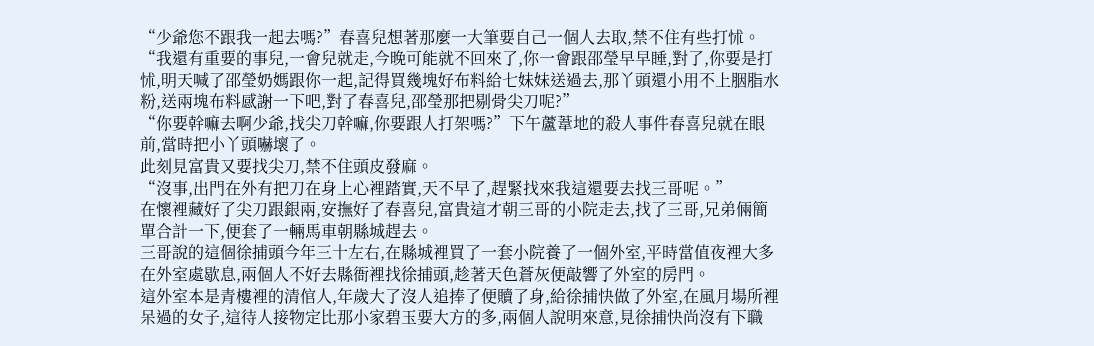“少爺您不跟我一起去嗎?”春喜兒想著那麼一大筆要自己一個人去取,禁不住有些打怵。
“我還有重要的事兒,一會兒就走,今晚可能就不回來了,你一會跟邵瑩早早睡,對了,你要是打怵,明天喊了邵瑩奶媽跟你一起,記得買幾塊好布料給七妹妹送過去,那丫頭還小用不上胭脂水粉,送兩塊布料感謝一下吧,對了春喜兒,邵瑩那把剔骨尖刀呢?”
“你要幹嘛去啊少爺,找尖刀幹嘛,你要跟人打架嗎?”下午蘆葦地的殺人事件春喜兒就在眼前,當時把小丫頭嚇壞了。
此刻見富貴又要找尖刀,禁不住頭皮發麻。
“沒事,出門在外有把刀在身上心裡踏實,天不早了,趕緊找來我這還要去找三哥呢。”
在懷裡藏好了尖刀跟銀兩,安撫好了春喜兒,富貴這才朝三哥的小院走去,找了三哥,兄弟倆簡單合計一下,便套了一輛馬車朝縣城趕去。
三哥說的這個徐捕頭今年三十左右,在縣城裡買了一套小院養了一個外室,平時當值夜裡大多在外室處歇息,兩個人不好去縣衙裡找徐捕頭,趁著天色蒼灰便敲響了外室的房門。
這外室本是青樓裡的清倌人,年歲大了沒人追捧了便贖了身,給徐捕快做了外室,在風月場所裡呆過的女子,這待人接物定比那小家碧玉要大方的多,兩個人說明來意,見徐捕快尚沒有下職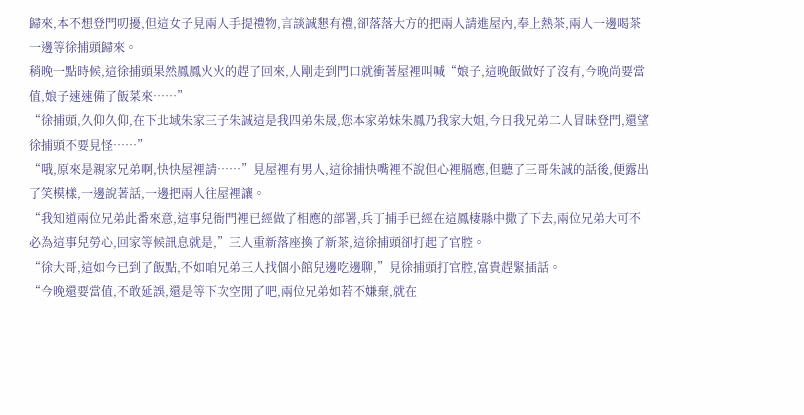歸來,本不想登門叨擾,但這女子見兩人手提禮物,言談誠懇有禮,卻落落大方的把兩人請進屋內,奉上熱茶,兩人一邊喝茶一邊等徐捕頭歸來。
稍晚一點時候,這徐捕頭果然鳳鳳火火的趕了回來,人剛走到門口就衝著屋裡叫喊“娘子,這晚飯做好了沒有,今晚尚要當值,娘子速速備了飯菜來……”
“徐捕頭,久仰久仰,在下北域朱家三子朱誠這是我四弟朱晟,您本家弟妹朱鳳乃我家大姐,今日我兄弟二人冒昧登門,還望徐捕頭不要見怪……”
“哦,原來是親家兄弟啊,快快屋裡請……”見屋裡有男人,這徐捕快嘴裡不說但心裡膈應,但聽了三哥朱誠的話後,便露出了笑模樣,一邊說著話,一邊把兩人往屋裡讓。
“我知道兩位兄弟此番來意,這事兒衙門裡已經做了相應的部署,兵丁捕手已經在這鳳棲縣中撒了下去,兩位兄弟大可不必為這事兒勞心,回家等候訊息就是,”三人重新落座換了新茶,這徐捕頭卻打起了官腔。
“徐大哥,這如今已到了飯點,不如咱兄弟三人找個小館兒邊吃邊聊,”見徐捕頭打官腔,富貴趕緊插話。
“今晚還要當值,不敢延誤,還是等下次空閒了吧,兩位兄弟如若不嫌棄,就在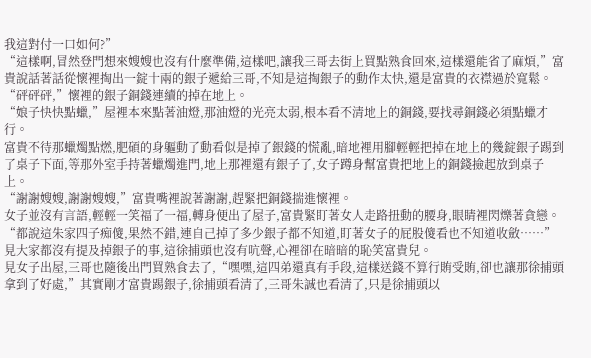我這對付一口如何?”
“這樣啊,冒然登門想來嫂嫂也沒有什麼準備,這樣吧,讓我三哥去街上買點熟食回來,這樣還能省了麻煩,”富貴說話著話從懷裡掏出一錠十兩的銀子遞給三哥,不知是這掏銀子的動作太快,還是富貴的衣襟過於寬鬆。
“砰砰砰,”懷裡的銀子銅錢連續的掉在地上。
“娘子快快點蠟,”屋裡本來點著油燈,那油燈的光亮太弱,根本看不清地上的銅錢,要找尋銅錢必須點蠟才行。
富貴不待那蠟燭點燃,肥碩的身軀動了動看似是掉了銀錢的慌亂,暗地裡用腳輕輕把掉在地上的幾錠銀子踢到了桌子下面,等那外室手持著蠟燭進門,地上那裡還有銀子了,女子蹲身幫富貴把地上的銅錢撿起放到桌子上。
“謝謝嫂嫂,謝謝嫂嫂,”富貴嘴裡說著謝謝,趕緊把銅錢揣進懷裡。
女子並沒有言語,輕輕一笑福了一福,轉身便出了屋子,富貴緊盯著女人走路扭動的腰身,眼睛裡閃爍著貪戀。
“都說這朱家四子痴傻,果然不錯,連自己掉了多少銀子都不知道,盯著女子的屁股傻看也不知道收斂……”
見大家都沒有提及掉銀子的事,這徐捕頭也沒有吭聲,心裡卻在暗暗的恥笑富貴兒。
見女子出屋,三哥也隨後出門買熟食去了,“嘿嘿,這四弟還真有手段,這樣送錢不算行賄受賄,卻也讓那徐捕頭拿到了好處,”其實剛才富貴踢銀子,徐捕頭看清了,三哥朱誠也看清了,只是徐捕頭以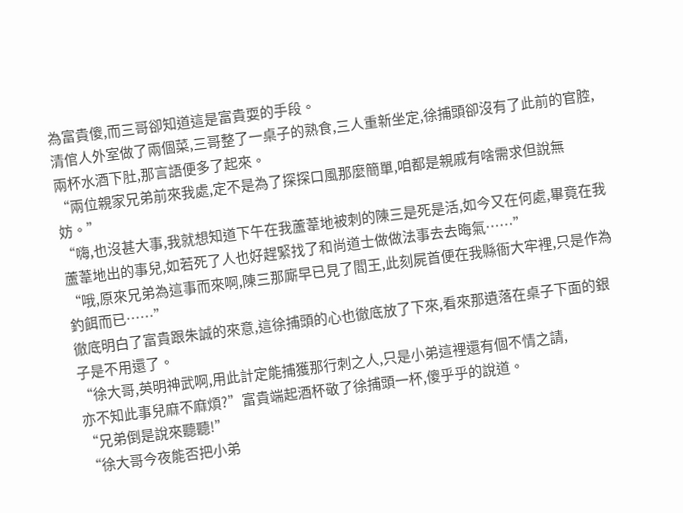為富貴傻,而三哥卻知道這是富貴耍的手段。
清倌人外室做了兩個菜,三哥整了一桌子的熟食,三人重新坐定,徐捕頭卻沒有了此前的官腔,兩杯水酒下肚,那言語便多了起來。
“兩位親家兄弟前來我處,定不是為了探探口風那麼簡單,咱都是親戚有啥需求但說無妨。”
“嗨,也沒甚大事,我就想知道下午在我蘆葦地被刺的陳三是死是活,如今又在何處,畢竟在我蘆葦地出的事兒,如若死了人也好趕緊找了和尚道士做做法事去去晦氣……”
“哦,原來兄弟為這事而來啊,陳三那廝早已見了閻王,此刻屍首便在我縣衙大牢裡,只是作為釣餌而已……”
徹底明白了富貴跟朱誠的來意,這徐捕頭的心也徹底放了下來,看來那遺落在桌子下面的銀子是不用還了。
“徐大哥,英明神武啊,用此計定能捕獲那行刺之人,只是小弟這裡還有個不情之請,
亦不知此事兒麻不麻煩?”富貴端起酒杯敬了徐捕頭一杯,傻乎乎的說道。
“兄弟倒是說來聽聽!”
“徐大哥今夜能否把小弟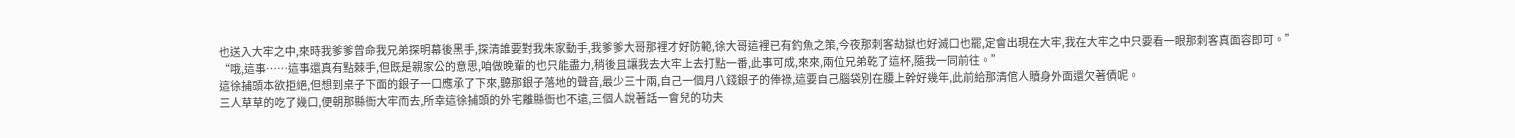也送入大牢之中,來時我爹爹曾命我兄弟探明幕後黑手,探清誰要對我朱家動手,我爹爹大哥那裡才好防範,徐大哥這裡已有釣魚之策,今夜那刺客劫獄也好滅口也罷,定會出現在大牢,我在大牢之中只要看一眼那刺客真面容即可。”
“哦,這事……這事還真有點棘手,但既是親家公的意思,咱做晚輩的也只能盡力,稍後且讓我去大牢上去打點一番,此事可成,來來,兩位兄弟乾了這杯,隨我一同前往。”
這徐捕頭本欲拒絕,但想到桌子下面的銀子一口應承了下來,聽那銀子落地的聲音,最少三十兩,自己一個月八錢銀子的俸祿,這要自己腦袋別在腰上幹好幾年,此前給那清倌人贖身外面還欠著債呢。
三人草草的吃了幾口,便朝那縣衙大牢而去,所幸這徐捕頭的外宅離縣衙也不遠,三個人說著話一會兒的功夫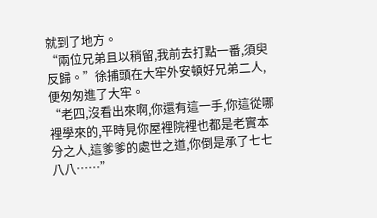就到了地方。
“兩位兄弟且以稍留,我前去打點一番,須臾反歸。”徐捕頭在大牢外安頓好兄弟二人,便匆匆進了大牢。
“老四,沒看出來啊,你還有這一手,你這從哪裡學來的,平時見你屋裡院裡也都是老實本分之人,這爹爹的處世之道,你倒是承了七七八八……”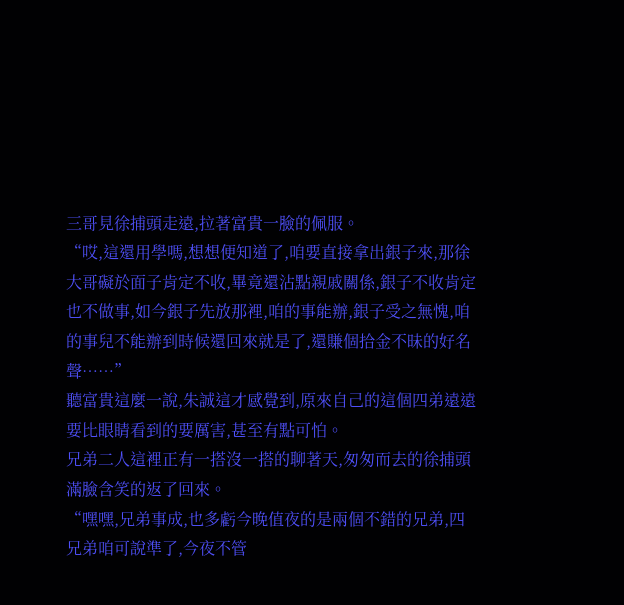三哥見徐捕頭走遠,拉著富貴一臉的佩服。
“哎,這還用學嗎,想想便知道了,咱要直接拿出銀子來,那徐大哥礙於面子肯定不收,畢竟還沾點親戚關係,銀子不收肯定也不做事,如今銀子先放那裡,咱的事能辦,銀子受之無愧,咱的事兒不能辦到時候還回來就是了,還賺個拾金不昧的好名聲……”
聽富貴這麼一說,朱誠這才感覺到,原來自己的這個四弟遠遠要比眼睛看到的要厲害,甚至有點可怕。
兄弟二人這裡正有一搭沒一搭的聊著天,匆匆而去的徐捕頭滿臉含笑的返了回來。
“嘿嘿,兄弟事成,也多虧今晚值夜的是兩個不錯的兄弟,四兄弟咱可說準了,今夜不管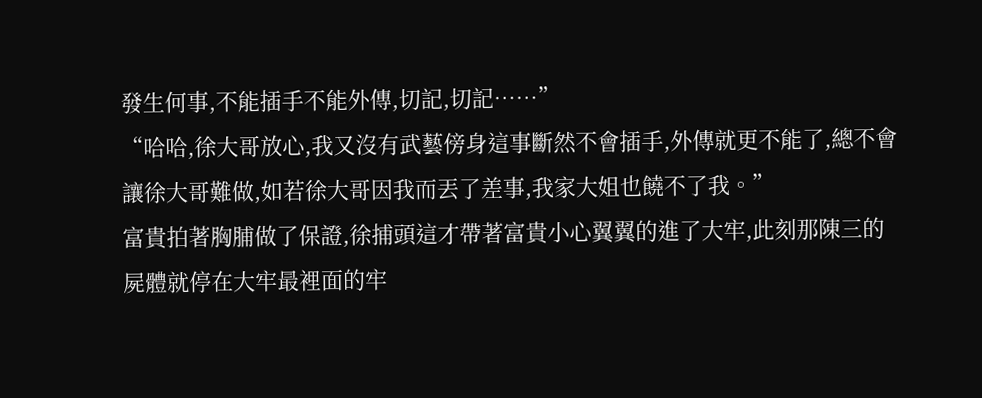發生何事,不能插手不能外傳,切記,切記……”
“哈哈,徐大哥放心,我又沒有武藝傍身這事斷然不會插手,外傳就更不能了,總不會讓徐大哥難做,如若徐大哥因我而丟了差事,我家大姐也饒不了我。”
富貴拍著胸脯做了保證,徐捕頭這才帶著富貴小心翼翼的進了大牢,此刻那陳三的屍體就停在大牢最裡面的牢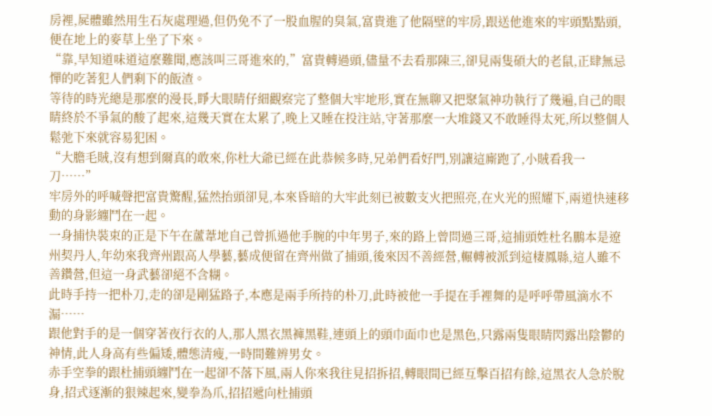房裡,屍體雖然用生石灰處理過,但仍免不了一股血腥的臭氣,富貴進了他隔壁的牢房,跟送他進來的牢頭點點頭,便在地上的麥草上坐了下來。
“靠,早知道味道這麼難聞,應該叫三哥進來的,”富貴轉過頭,儘量不去看那陳三,卻見兩隻碩大的老鼠,正肆無忌憚的吃著犯人們剩下的飯渣。
等待的時光總是那麼的漫長,睜大眼睛仔細觀察完了整個大牢地形,實在無聊又把聚氣神功執行了幾遍,自己的眼睛終於不爭氣的酸了起來,這幾天實在太累了,晚上又睡在投注站,守著那麼一大堆錢又不敢睡得太死,所以整個人鬆弛下來就容易犯困。
“大膽毛賊,沒有想到爾真的敢來,你杜大爺已經在此恭候多時,兄弟們看好門,別讓這廝跑了,小賊看我一刀……”
牢房外的呼喊聲把富貴驚醒,猛然抬頭卻見,本來昏暗的大牢此刻已被數支火把照亮,在火光的照耀下,兩道快速移動的身影纏鬥在一起。
一身捕快裝束的正是下午在蘆葦地自己曾抓過他手腕的中年男子,來的路上曾問過三哥,這捕頭姓杜名鵬本是遼州契丹人,年幼來我齊州跟高人學藝,藝成便留在齊州做了捕頭,後來因不善經營,輾轉被派到這棲鳳縣,這人雖不善鑽營,但這一身武藝卻絕不含糊。
此時手持一把朴刀,走的卻是剛猛路子,本應是兩手所持的朴刀,此時被他一手提在手裡舞的是呼呼帶風滴水不漏……
跟他對手的是一個穿著夜行衣的人,那人黑衣黑褲黑鞋,連頭上的頭巾面巾也是黑色,只露兩隻眼睛閃露出陰鬱的神情,此人身高有些偏矮,體態清瘦,一時間難辨男女。
赤手空拳的跟杜捕頭纏鬥在一起卻不落下風,兩人你來我往見招拆招,轉眼間已經互擊百招有餘,這黑衣人急於脫身,招式逐漸的狠辣起來,變拳為爪,招招遞向杜捕頭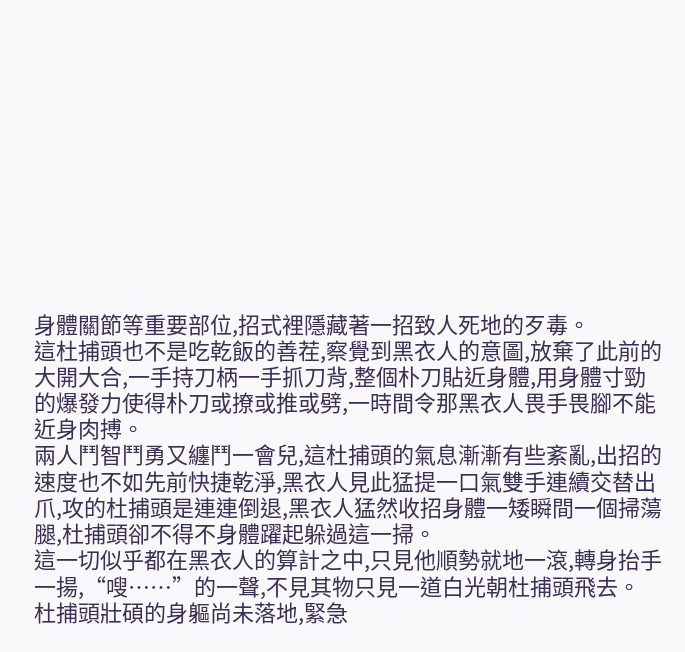身體關節等重要部位,招式裡隱藏著一招致人死地的歹毒。
這杜捕頭也不是吃乾飯的善茬,察覺到黑衣人的意圖,放棄了此前的大開大合,一手持刀柄一手抓刀背,整個朴刀貼近身體,用身體寸勁的爆發力使得朴刀或撩或推或劈,一時間令那黑衣人畏手畏腳不能近身肉搏。
兩人鬥智鬥勇又纏鬥一會兒,這杜捕頭的氣息漸漸有些紊亂,出招的速度也不如先前快捷乾淨,黑衣人見此猛提一口氣雙手連續交替出爪,攻的杜捕頭是連連倒退,黑衣人猛然收招身體一矮瞬間一個掃蕩腿,杜捕頭卻不得不身體躍起躲過這一掃。
這一切似乎都在黑衣人的算計之中,只見他順勢就地一滾,轉身抬手一揚,“嗖……”的一聲,不見其物只見一道白光朝杜捕頭飛去。
杜捕頭壯碩的身軀尚未落地,緊急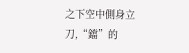之下空中側身立刀,“鐺”的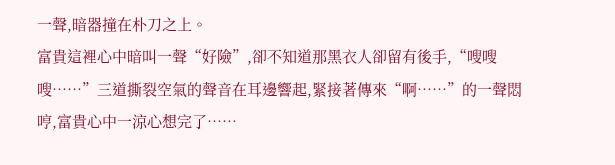一聲,暗器撞在朴刀之上。
富貴這裡心中暗叫一聲“好險”,卻不知道那黑衣人卻留有後手,“嗖嗖嗖……”三道撕裂空氣的聲音在耳邊響起,緊接著傳來“啊……”的一聲悶哼,富貴心中一涼心想完了……